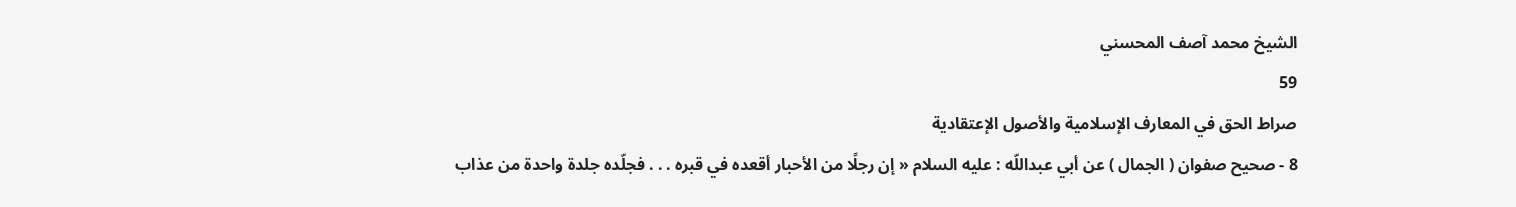الشيخ محمد آصف المحسني
59
صراط الحق في المعارف الإسلامية والأصول الإعتقادية
8 - صحيح صفوان ( الجمال ) عن أبي عبداللّه : عليه السلام « إن رجلًا من الأحبار أقعده في قبره . . . فجلّده جلدة واحدة من عذاب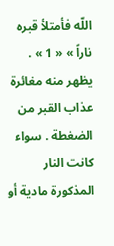اللّه فأمتلأ قبره ناراً » « 1 » . يظهر منه مغائرة عذاب القبر من الضغطة . سواء كانت النار المذكورة مادية أو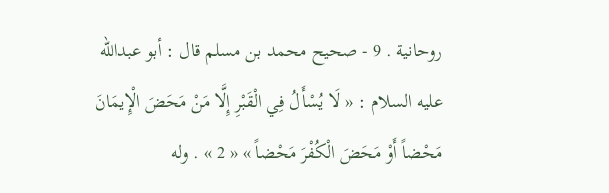روحانية . 9 - صحيح محمد بن مسلم قال : أبو عبداللّه عليه السلام : « لَا يُسْأَلُ فِي الْقَبْرِ إِلَّا مَنْ مَحَضَ الْإِيمَانَ مَحْضاً أَوْ مَحَضَ الْكُفْرَ مَحْضاً » « 2 » . وله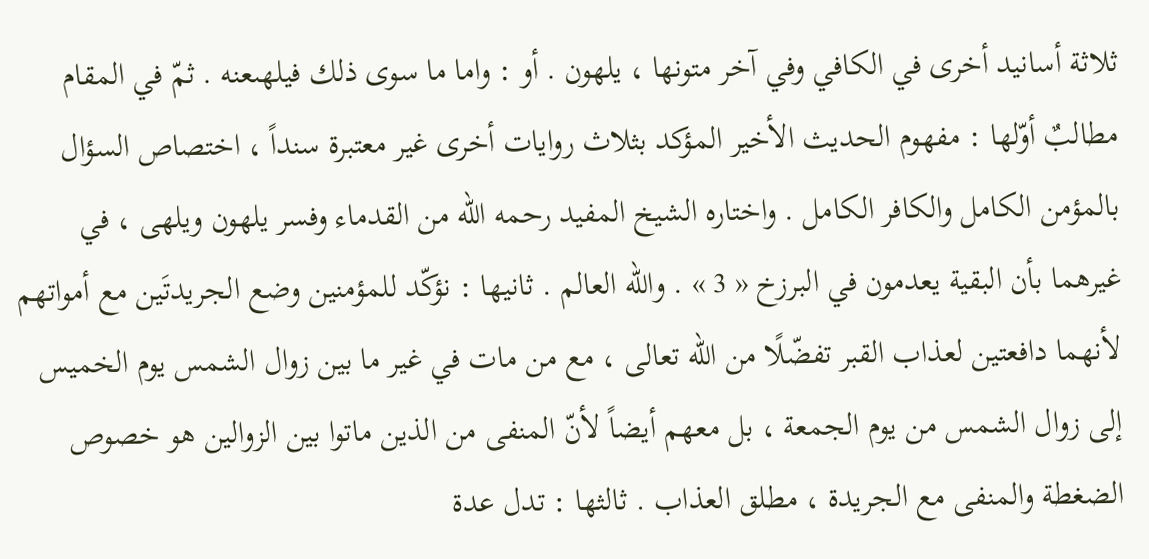ثلاثة أسانيد أخرى في الكافي وفي آخر متونها ، يلهون . أو : واما ما سوى ذلك فيلهىعنه . ثمّ في المقام مطالبٌ أوّلها : مفهوم الحديث الأخير المؤكد بثلاث روايات أخرى غير معتبرة سنداً ، اختصاص السؤال بالمؤمن الكامل والكافر الكامل . واختاره الشيخ المفيد رحمه الله من القدماء وفسر يلهون ويلهى ، في غيرهما بأن البقية يعدمون في البرزخ « 3 » . واللّه العالم . ثانيها : نؤكّد للمؤمنين وضع الجريدتَين مع أمواتهم لأنهما دافعتين لعذاب القبر تفضّلًا من اللّه تعالى ، مع من مات في غير ما بين زوال الشمس يوم الخميس إلى زوال الشمس من يوم الجمعة ، بل معهم أيضاً لأنّ المنفى من الذين ماتوا بين الزوالين هو خصوص الضغطة والمنفى مع الجريدة ، مطلق العذاب . ثالثها : تدل عدة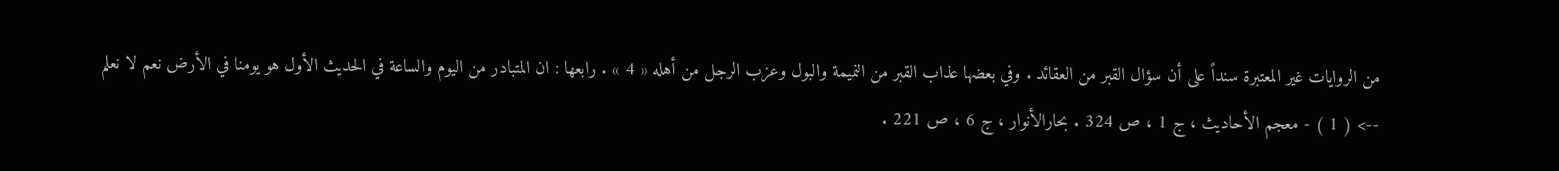من الروايات غير المعتبرة سنداً على أن سؤال القبر من العقائد . وفي بعضها عذاب القبر من النميمة والبول وعزب الرجل من أهله « 4 » . رابعها : ان المتبادر من اليوم والساعة في الحديث الأول هو يومنا في الأرض نعم لا نعلم
--> ( 1 ) - معجم الأحاديث ، ج 1 ، ص 324 . بحارالأنوار ، ج 6 ، ص 221 .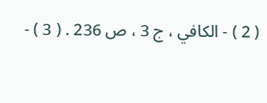( 2 ) - الكافي ، ج 3 ، ص 236 . ( 3 ) -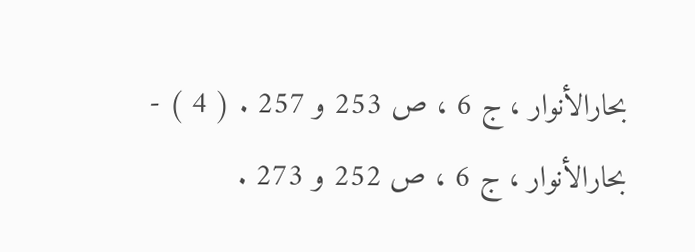بحارالأنوار ، ج 6 ، ص 253 و 257 . ( 4 ) - بحارالأنوار ، ج 6 ، ص 252 و 273 .